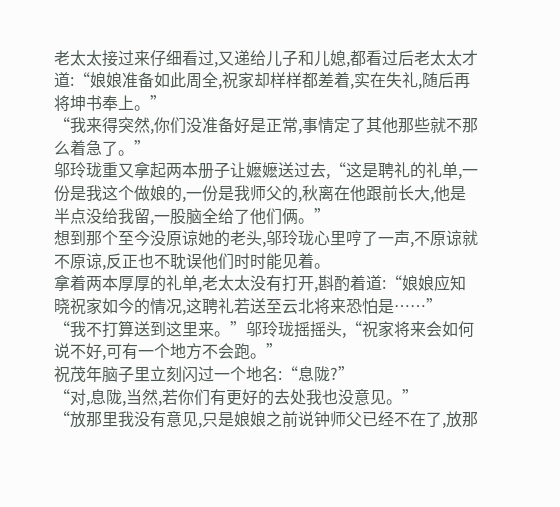老太太接过来仔细看过,又递给儿子和儿媳,都看过后老太太才道:“娘娘准备如此周全,祝家却样样都差着,实在失礼,随后再将坤书奉上。”
“我来得突然,你们没准备好是正常,事情定了其他那些就不那么着急了。”
邬玲珑重又拿起两本册子让嬷嬷送过去,“这是聘礼的礼单,一份是我这个做娘的,一份是我师父的,秋离在他跟前长大,他是半点没给我留,一股脑全给了他们俩。”
想到那个至今没原谅她的老头,邬玲珑心里哼了一声,不原谅就不原谅,反正也不耽误他们时时能见着。
拿着两本厚厚的礼单,老太太没有打开,斟酌着道:“娘娘应知晓祝家如今的情况,这聘礼若送至云北将来恐怕是……”
“我不打算送到这里来。”邬玲珑摇摇头,“祝家将来会如何说不好,可有一个地方不会跑。”
祝茂年脑子里立刻闪过一个地名:“息陇?”
“对,息陇,当然,若你们有更好的去处我也没意见。”
“放那里我没有意见,只是娘娘之前说钟师父已经不在了,放那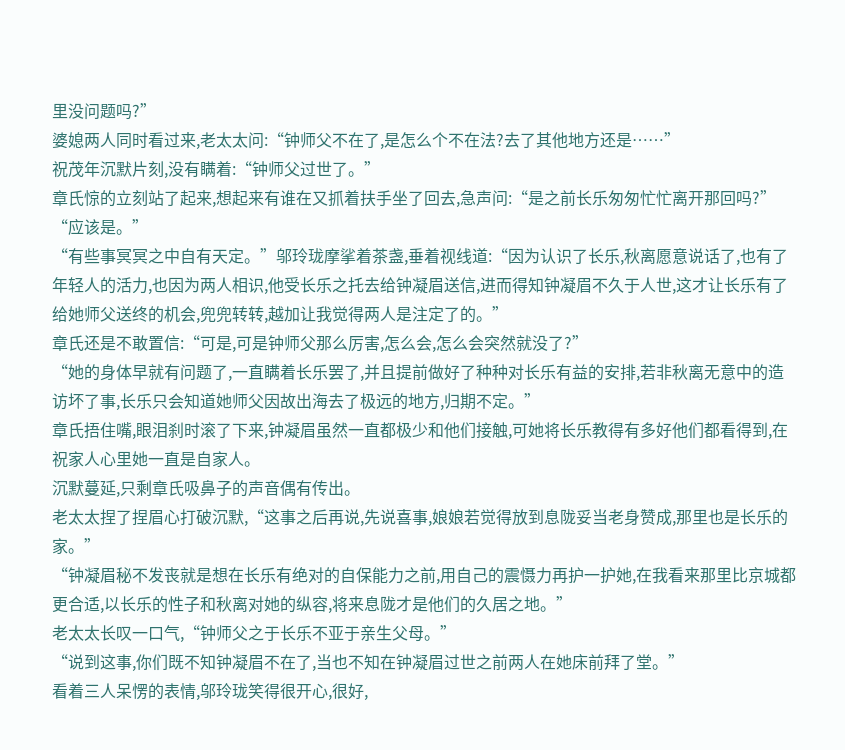里没问题吗?”
婆媳两人同时看过来,老太太问:“钟师父不在了,是怎么个不在法?去了其他地方还是……”
祝茂年沉默片刻,没有瞒着:“钟师父过世了。”
章氏惊的立刻站了起来,想起来有谁在又抓着扶手坐了回去,急声问:“是之前长乐匆匆忙忙离开那回吗?”
“应该是。”
“有些事冥冥之中自有天定。”邬玲珑摩挲着茶盏,垂着视线道:“因为认识了长乐,秋离愿意说话了,也有了年轻人的活力,也因为两人相识,他受长乐之托去给钟凝眉送信,进而得知钟凝眉不久于人世,这才让长乐有了给她师父送终的机会,兜兜转转,越加让我觉得两人是注定了的。”
章氏还是不敢置信:“可是,可是钟师父那么厉害,怎么会,怎么会突然就没了?”
“她的身体早就有问题了,一直瞒着长乐罢了,并且提前做好了种种对长乐有益的安排,若非秋离无意中的造访坏了事,长乐只会知道她师父因故出海去了极远的地方,归期不定。”
章氏捂住嘴,眼泪刹时滚了下来,钟凝眉虽然一直都极少和他们接触,可她将长乐教得有多好他们都看得到,在祝家人心里她一直是自家人。
沉默蔓延,只剩章氏吸鼻子的声音偶有传出。
老太太捏了捏眉心打破沉默,“这事之后再说,先说喜事,娘娘若觉得放到息陇妥当老身赞成,那里也是长乐的家。”
“钟凝眉秘不发丧就是想在长乐有绝对的自保能力之前,用自己的震慑力再护一护她,在我看来那里比京城都更合适,以长乐的性子和秋离对她的纵容,将来息陇才是他们的久居之地。”
老太太长叹一口气,“钟师父之于长乐不亚于亲生父母。”
“说到这事,你们既不知钟凝眉不在了,当也不知在钟凝眉过世之前两人在她床前拜了堂。”
看着三人呆愣的表情,邬玲珑笑得很开心,很好,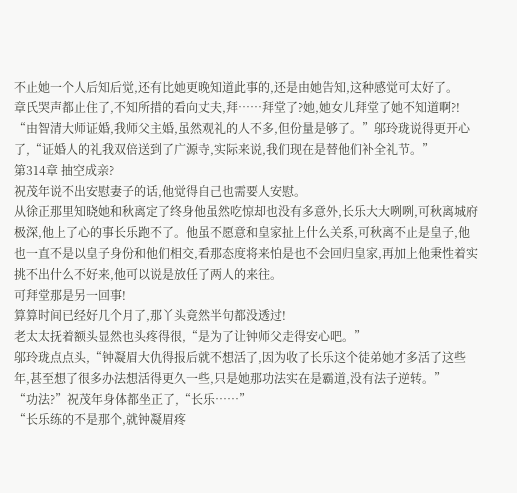不止她一个人后知后觉,还有比她更晚知道此事的,还是由她告知,这种感觉可太好了。
章氏哭声都止住了,不知所措的看向丈夫,拜……拜堂了?她,她女儿拜堂了她不知道啊?!
“由智清大师证婚,我师父主婚,虽然观礼的人不多,但份量是够了。”邬玲珑说得更开心了,“证婚人的礼我双倍送到了广源寺,实际来说,我们现在是替他们补全礼节。”
第314章 抽空成亲?
祝茂年说不出安慰妻子的话,他觉得自己也需要人安慰。
从徐正那里知晓她和秋离定了终身他虽然吃惊却也没有多意外,长乐大大咧咧,可秋离城府极深,他上了心的事长乐跑不了。他虽不愿意和皇家扯上什么关系,可秋离不止是皇子,他也一直不是以皇子身份和他们相交,看那态度将来怕是也不会回归皇家,再加上他秉性着实挑不出什么不好来,他可以说是放任了两人的来往。
可拜堂那是另一回事!
算算时间已经好几个月了,那丫头竟然半句都没透过!
老太太抚着额头显然也头疼得很,“是为了让钟师父走得安心吧。”
邬玲珑点点头,“钟凝眉大仇得报后就不想活了,因为收了长乐这个徒弟她才多活了这些年,甚至想了很多办法想活得更久一些,只是她那功法实在是霸道,没有法子逆转。”
“功法?”祝茂年身体都坐正了,“长乐……”
“长乐练的不是那个,就钟凝眉疼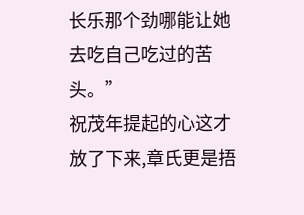长乐那个劲哪能让她去吃自己吃过的苦头。”
祝茂年提起的心这才放了下来,章氏更是捂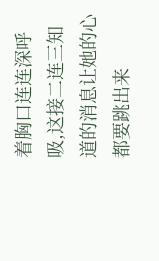着胸口连连深呼吸,这接二连三知道的消息让她的心都要跳出来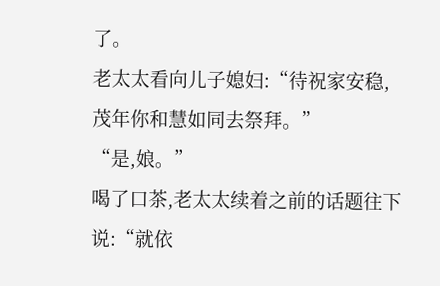了。
老太太看向儿子媳妇:“待祝家安稳,茂年你和慧如同去祭拜。”
“是,娘。”
喝了口茶,老太太续着之前的话题往下说:“就依